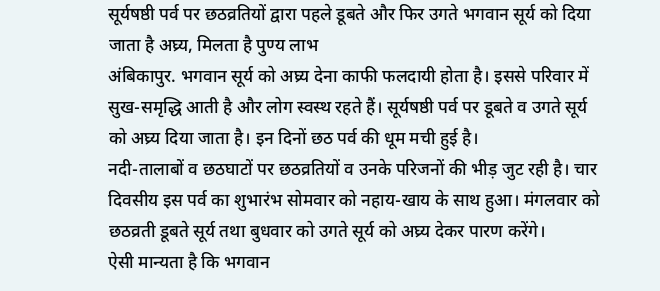सूर्यषष्ठी पर्व पर छठव्रतियों द्वारा पहले डूबते और फिर उगते भगवान सूर्य को दिया जाता है अघ्र्य, मिलता है पुण्य लाभ
अंबिकापुर. भगवान सूर्य को अघ्र्य देना काफी फलदायी होता है। इससे परिवार में सुख-समृद्धि आती है और लोग स्वस्थ रहते हैं। सूर्यषष्ठी पर्व पर डूबते व उगते सूर्य को अघ्र्य दिया जाता है। इन दिनों छठ पर्व की धूम मची हुई है।
नदी-तालाबों व छठघाटों पर छठव्रतियों व उनके परिजनों की भीड़ जुट रही है। चार दिवसीय इस पर्व का शुभारंभ सोमवार को नहाय-खाय के साथ हुआ। मंगलवार को छठव्रती डूबते सूर्य तथा बुधवार को उगते सूर्य को अघ्र्य देकर पारण करेंगे।
ऐसी मान्यता है कि भगवान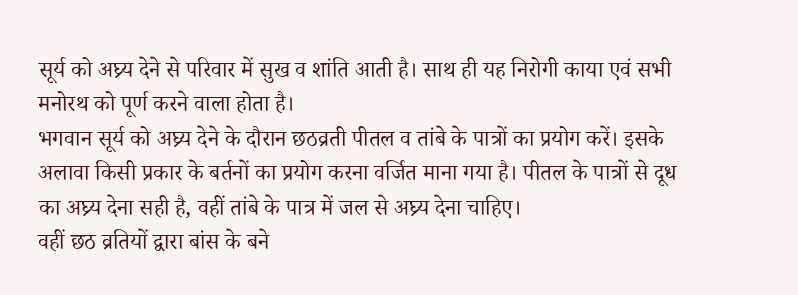सूर्य को अघ्र्य देने से परिवार में सुख व शांति आती है। साथ ही यह निरोगी काया एवं सभी मनोरथ को पूर्ण करने वाला होता है।
भगवान सूर्य को अघ्र्य देने के दौरान छठव्रती पीतल व तांबे के पात्रों का प्रयोग करें। इसके अलावा किसी प्रकार के बर्तनों का प्रयोग करना वर्जित माना गया है। पीतल के पात्रों से दूध का अघ्र्य देना सही है, वहीं तांबे के पात्र में जल से अघ्र्य देना चाहिए।
वहीं छठ व्रतियों द्वारा बांस के बने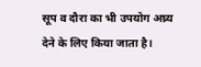सूप व दौरा का भी उपयोग अघ्र्य देने के लिए किया जाता है।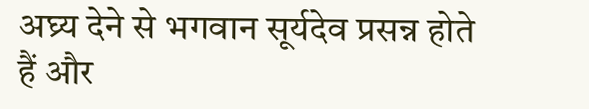अघ्र्य देने से भगवान सूर्यदेव प्रसन्न होते हैं और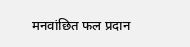मनवांछित फल प्रदान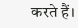करते हैं।